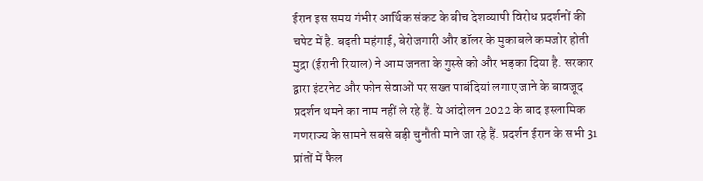ईरान इस समय गंभीर आर्थिक संकट के बीच देशव्यापी विरोध प्रदर्शनों की चपेट में है. बढ़ती महंगाई, बेरोजगारी और डॉलर के मुकाबले कमजोर होती मुद्रा (ईरानी रियाल) ने आम जनता के गुस्से को और भड़का दिया है. सरकार द्वारा इंटरनेट और फोन सेवाओं पर सख्त पाबंदियां लगाए जाने के बावजूद प्रदर्शन थमने का नाम नहीं ले रहे हैं. ये आंदोलन 2022 के बाद इस्लामिक गणराज्य के सामने सबसे बड़ी चुनौती माने जा रहे हैं. प्रदर्शन ईरान के सभी 31 प्रांतों में फैल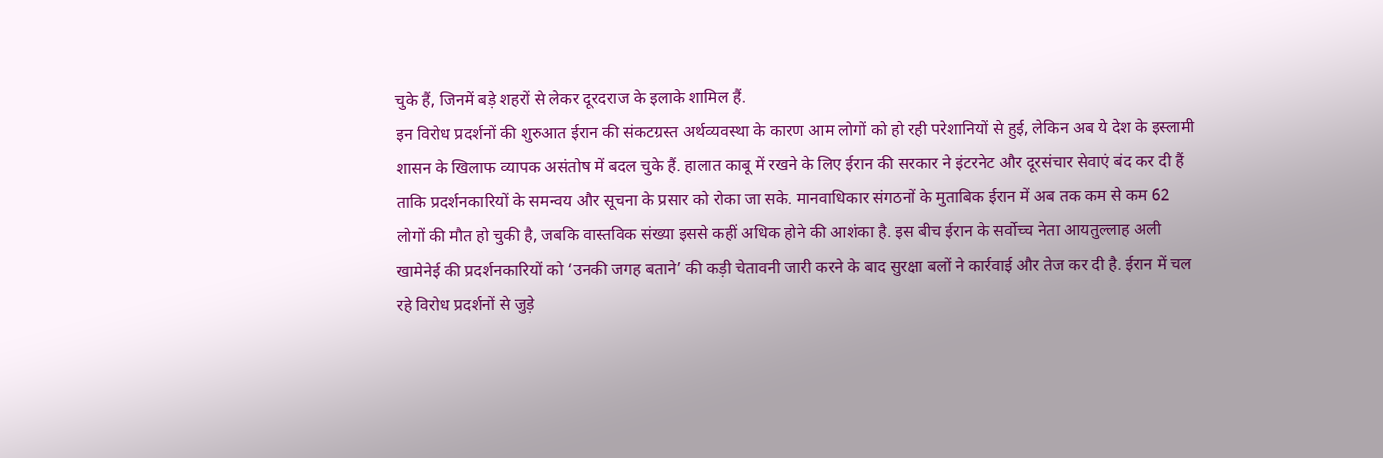चुके हैं, जिनमें बड़े शहरों से लेकर दूरदराज के इलाके शामिल हैं.
इन विरोध प्रदर्शनों की शुरुआत ईरान की संकटग्रस्त अर्थव्यवस्था के कारण आम लोगों को हो रही परेशानियों से हुई, लेकिन अब ये देश के इस्लामी शासन के खिलाफ व्यापक असंतोष में बदल चुके हैं. हालात काबू में रखने के लिए ईरान की सरकार ने इंटरनेट और दूरसंचार सेवाएं बंद कर दी हैं ताकि प्रदर्शनकारियों के समन्वय और सूचना के प्रसार को रोका जा सके. मानवाधिकार संगठनों के मुताबिक ईरान में अब तक कम से कम 62 लोगों की मौत हो चुकी है, जबकि वास्तविक संख्या इससे कहीं अधिक होने की आशंका है. इस बीच ईरान के सर्वोच्च नेता आयतुल्लाह अली खामेनेई की प्रदर्शनकारियों को ‘उनकी जगह बताने’ की कड़ी चेतावनी जारी करने के बाद सुरक्षा बलों ने कार्रवाई और तेज कर दी है. ईरान में चल रहे विरोध प्रदर्शनों से जुड़े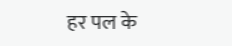हर पल के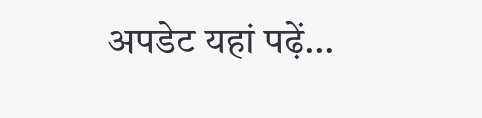अपडेट यहां पढ़ें…